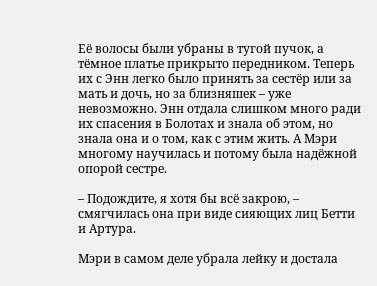Её волосы были убраны в тугой пучок, а тёмное платье прикрыто передником. Теперь их с Энн легко было принять за сестёр или за мать и дочь, но за близняшек – уже невозможно. Энн отдала слишком много ради их спасения в Болотах и знала об этом, но знала она и о том, как с этим жить. А Мэри многому научилась и потому была надёжной опорой сестре.

– Подождите, я хотя бы всё закрою, – смягчилась она при виде сияющих лиц Бетти и Артура.

Мэри в самом деле убрала лейку и достала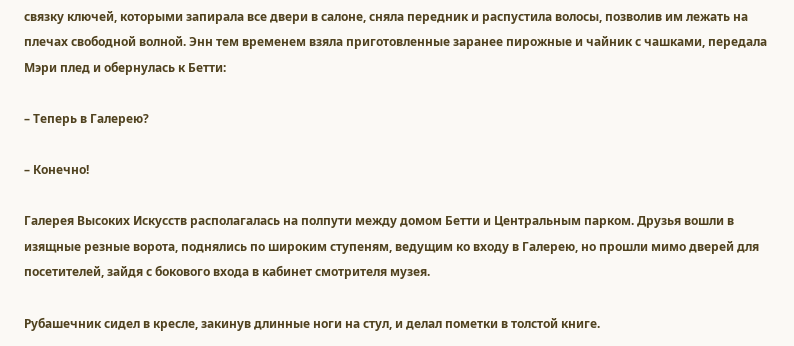связку ключей, которыми запирала все двери в салоне, сняла передник и распустила волосы, позволив им лежать на плечах свободной волной. Энн тем временем взяла приготовленные заранее пирожные и чайник с чашками, передала Мэри плед и обернулась к Бетти:

– Теперь в Галерею?

– Конечно!

Галерея Высоких Искусств располагалась на полпути между домом Бетти и Центральным парком. Друзья вошли в изящные резные ворота, поднялись по широким ступеням, ведущим ко входу в Галерею, но прошли мимо дверей для посетителей, зайдя с бокового входа в кабинет смотрителя музея.

Рубашечник сидел в кресле, закинув длинные ноги на стул, и делал пометки в толстой книге.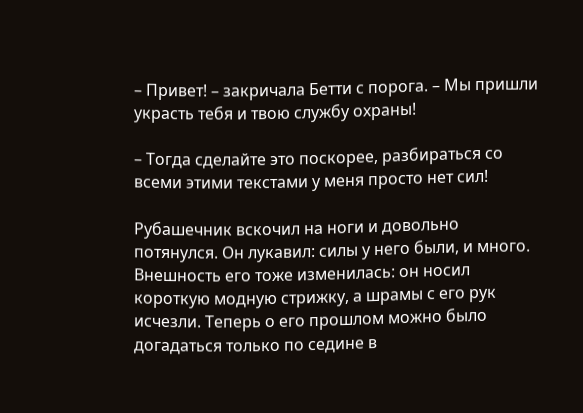– Привет! – закричала Бетти с порога. – Мы пришли украсть тебя и твою службу охраны!

– Тогда сделайте это поскорее, разбираться со всеми этими текстами у меня просто нет сил!

Рубашечник вскочил на ноги и довольно потянулся. Он лукавил: силы у него были, и много. Внешность его тоже изменилась: он носил короткую модную стрижку, а шрамы с его рук исчезли. Теперь о его прошлом можно было догадаться только по седине в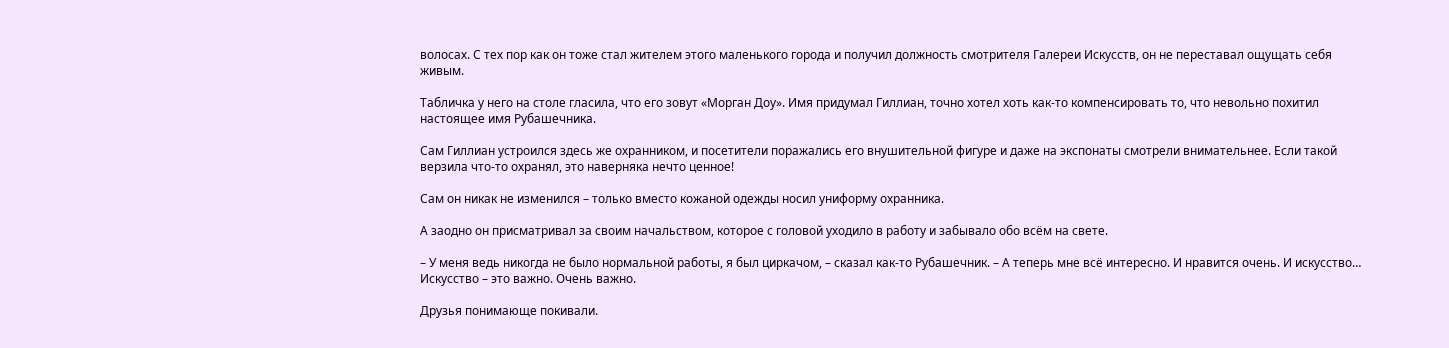волосах. С тех пор как он тоже стал жителем этого маленького города и получил должность смотрителя Галереи Искусств, он не переставал ощущать себя живым.

Табличка у него на столе гласила, что его зовут «Морган Доу». Имя придумал Гиллиан, точно хотел хоть как-то компенсировать то, что невольно похитил настоящее имя Рубашечника.

Сам Гиллиан устроился здесь же охранником, и посетители поражались его внушительной фигуре и даже на экспонаты смотрели внимательнее. Если такой верзила что-то охранял, это наверняка нечто ценное!

Сам он никак не изменился – только вместо кожаной одежды носил униформу охранника.

А заодно он присматривал за своим начальством, которое с головой уходило в работу и забывало обо всём на свете.

– У меня ведь никогда не было нормальной работы, я был циркачом, – сказал как-то Рубашечник. – А теперь мне всё интересно. И нравится очень. И искусство… Искусство – это важно. Очень важно.

Друзья понимающе покивали.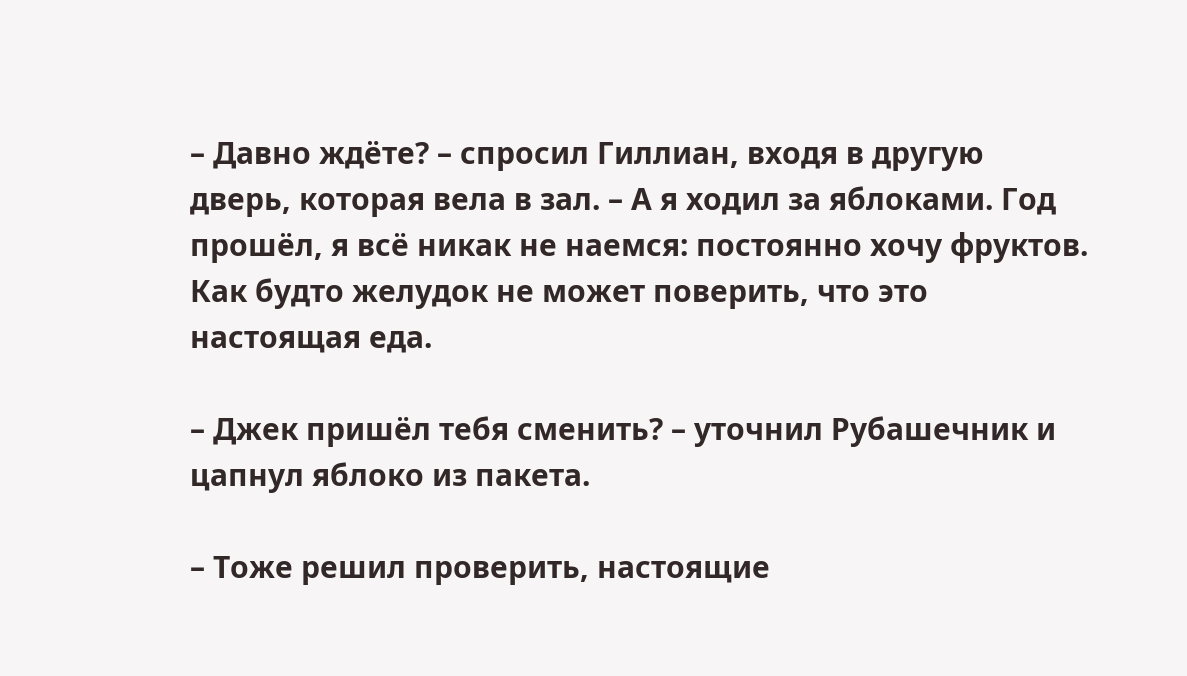– Давно ждёте? – спросил Гиллиан, входя в другую дверь, которая вела в зал. – А я ходил за яблоками. Год прошёл, я всё никак не наемся: постоянно хочу фруктов. Как будто желудок не может поверить, что это настоящая еда.

– Джек пришёл тебя сменить? – уточнил Рубашечник и цапнул яблоко из пакета.

– Тоже решил проверить, настоящие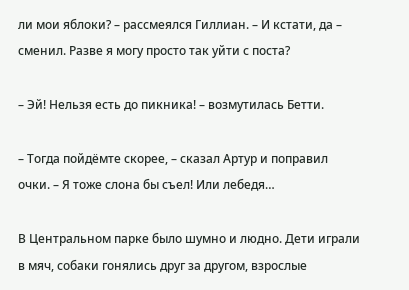ли мои яблоки? – рассмеялся Гиллиан. – И кстати, да – сменил. Разве я могу просто так уйти с поста?

– Эй! Нельзя есть до пикника! – возмутилась Бетти.

– Тогда пойдёмте скорее, – сказал Артур и поправил очки. – Я тоже слона бы съел! Или лебедя…

В Центральном парке было шумно и людно. Дети играли в мяч, собаки гонялись друг за другом, взрослые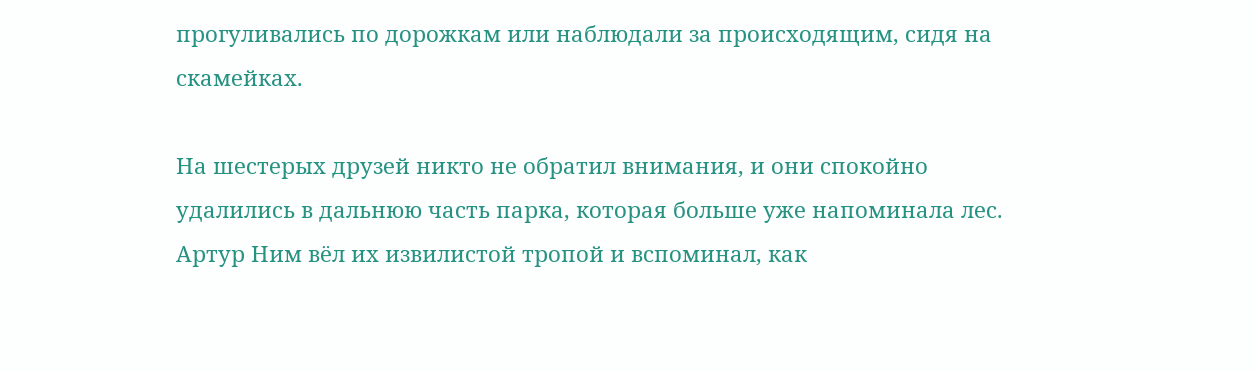прогуливались по дорожкам или наблюдали за происходящим, сидя на скамейках.

На шестерых друзей никто не обратил внимания, и они спокойно удалились в дальнюю часть парка, которая больше уже напоминала лес. Артур Ним вёл их извилистой тропой и вспоминал, как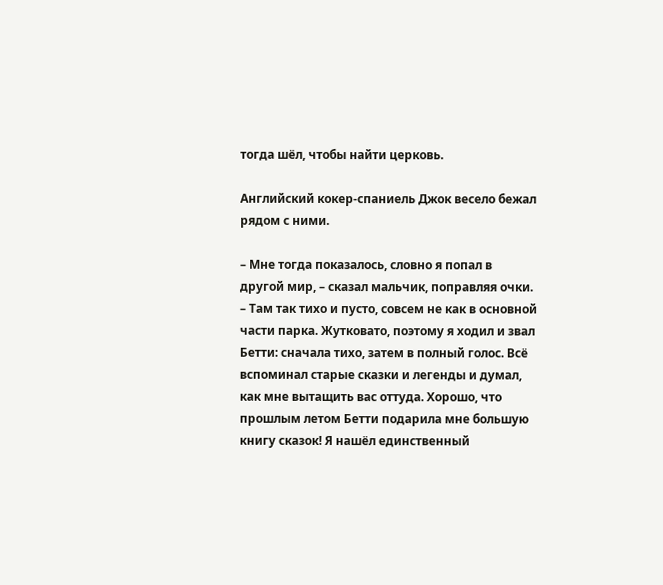тогда шёл, чтобы найти церковь.

Английский кокер-спаниель Джок весело бежал рядом с ними.

– Мне тогда показалось, словно я попал в другой мир, – сказал мальчик, поправляя очки. – Там так тихо и пусто, совсем не как в основной части парка. Жутковато, поэтому я ходил и звал Бетти: сначала тихо, затем в полный голос. Всё вспоминал старые сказки и легенды и думал, как мне вытащить вас оттуда. Хорошо, что прошлым летом Бетти подарила мне большую книгу сказок! Я нашёл единственный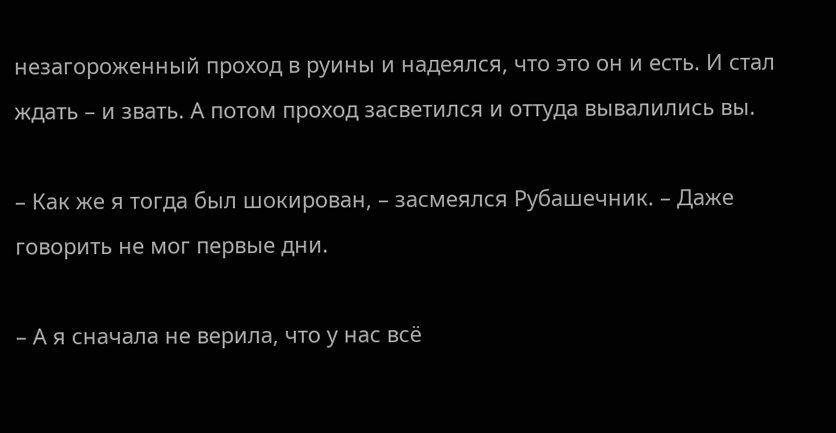незагороженный проход в руины и надеялся, что это он и есть. И стал ждать – и звать. А потом проход засветился и оттуда вывалились вы.

– Как же я тогда был шокирован, – засмеялся Рубашечник. – Даже говорить не мог первые дни.

– А я сначала не верила, что у нас всё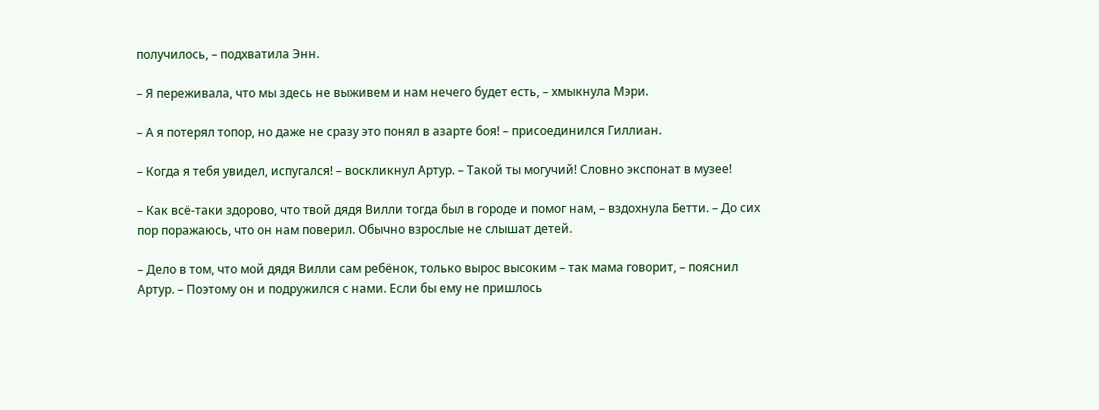получилось, – подхватила Энн.

– Я переживала, что мы здесь не выживем и нам нечего будет есть, – хмыкнула Мэри.

– А я потерял топор, но даже не сразу это понял в азарте боя! – присоединился Гиллиан.

– Когда я тебя увидел, испугался! – воскликнул Артур. – Такой ты могучий! Словно экспонат в музее!

– Как всё-таки здорово, что твой дядя Вилли тогда был в городе и помог нам, – вздохнула Бетти. – До сих пор поражаюсь, что он нам поверил. Обычно взрослые не слышат детей.

– Дело в том, что мой дядя Вилли сам ребёнок, только вырос высоким – так мама говорит, – пояснил Артур. – Поэтому он и подружился с нами. Если бы ему не пришлось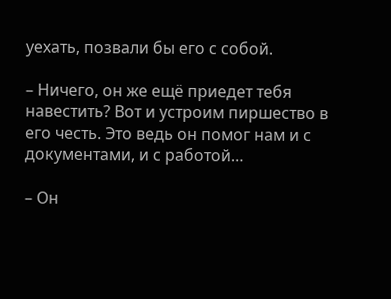уехать, позвали бы его с собой.

– Ничего, он же ещё приедет тебя навестить? Вот и устроим пиршество в его честь. Это ведь он помог нам и с документами, и с работой…

– Он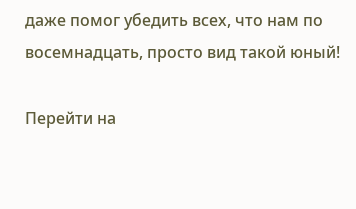даже помог убедить всех, что нам по восемнадцать, просто вид такой юный!

Перейти на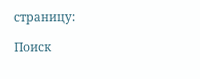страницу:

Поиск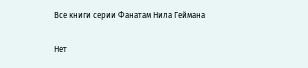Все книги серии Фанатам Нила Геймана

Нет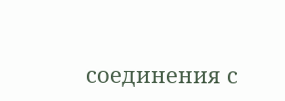соединения с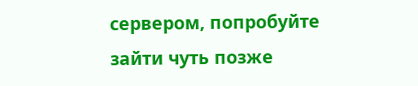сервером, попробуйте зайти чуть позже